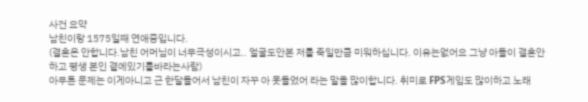사건 요약
남친이랑 1575일째 연애중입니다.
(결혼은 안합니다.남친 어머님이 너무극성이시고.. 얼굴도안본 저를 죽일만큼 미워하십니다. 이유는없어요 그냥 아들이 결혼안하고 평생 본인 곁에있기를바라는사람)
아무튼 문제는 이게아니고 근 한달들어서 남친이 자꾸 아 못들었어 라는 말을 많이합니다. 취미로 FPS게임도 많이하고 노래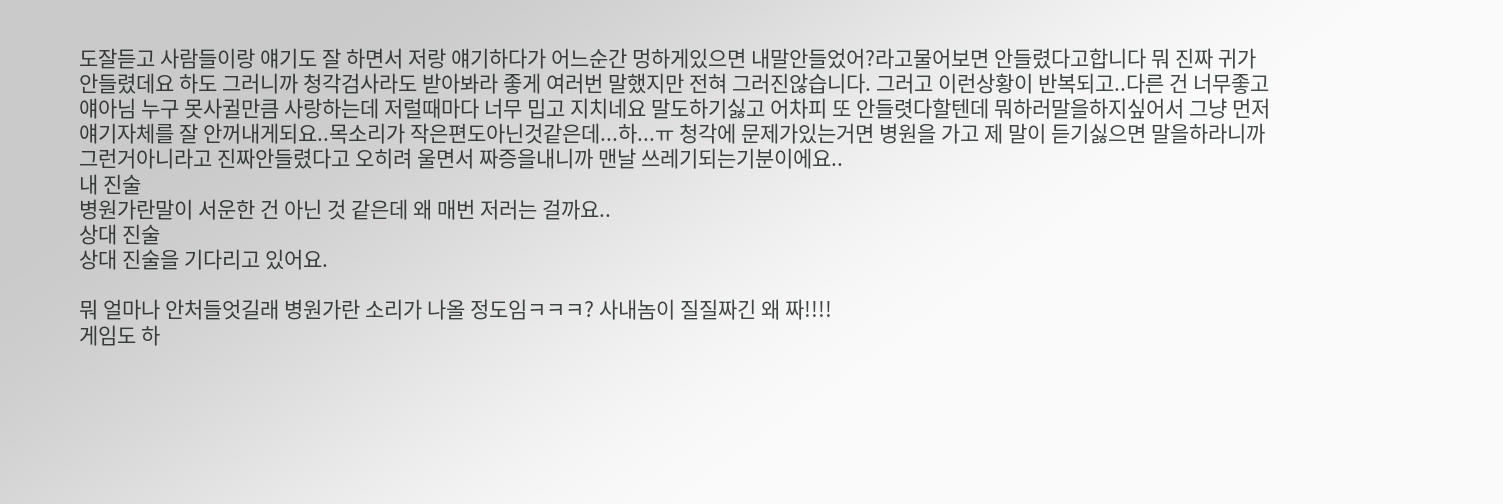도잘듣고 사람들이랑 얘기도 잘 하면서 저랑 얘기하다가 어느순간 멍하게있으면 내말안들었어?라고물어보면 안들렸다고합니다 뭐 진짜 귀가안들렸데요 하도 그러니까 청각검사라도 받아봐라 좋게 여러번 말했지만 전혀 그러진않습니다. 그러고 이런상황이 반복되고..다른 건 너무좋고 얘아님 누구 못사귈만큼 사랑하는데 저럴때마다 너무 밉고 지치네요 말도하기싫고 어차피 또 안들렷다할텐데 뭐하러말을하지싶어서 그냥 먼저 얘기자체를 잘 안꺼내게되요..목소리가 작은편도아닌것같은데...하...ㅠ 청각에 문제가있는거면 병원을 가고 제 말이 듣기싫으면 말을하라니까 그런거아니라고 진짜안들렸다고 오히려 울면서 짜증을내니까 맨날 쓰레기되는기분이에요..
내 진술
병원가란말이 서운한 건 아닌 것 같은데 왜 매번 저러는 걸까요..
상대 진술
상대 진술을 기다리고 있어요.

뭐 얼마나 안처들엇길래 병원가란 소리가 나올 정도임ㅋㅋㅋ? 사내놈이 질질짜긴 왜 짜!!!!
게임도 하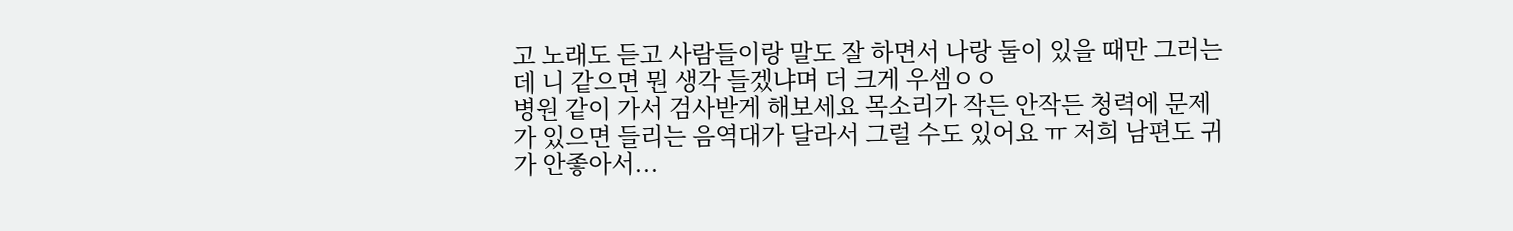고 노래도 듣고 사람들이랑 말도 잘 하면서 나랑 둘이 있을 때만 그러는데 니 같으면 뭔 생각 들겠냐며 더 크게 우셈ㅇㅇ
병원 같이 가서 검사받게 해보세요 목소리가 작든 안작든 청력에 문제가 있으면 들리는 음역대가 달라서 그럴 수도 있어요 ㅠ 저희 남편도 귀가 안좋아서...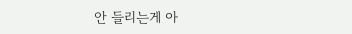안 들리는게 아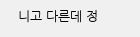니고 다른데 정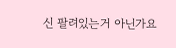신 팔려있는거 아닌가요